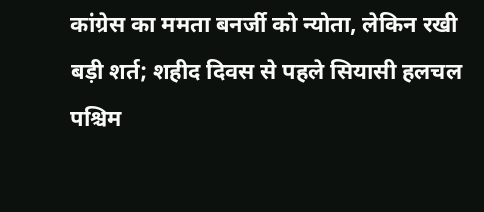कांग्रेस का ममता बनर्जी को न्योता, लेकिन रखी बड़ी शर्त; शहीद दिवस से पहले सियासी हलचल
पश्चिम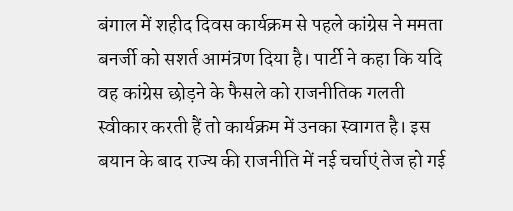बंगाल में शहीद दिवस कार्यक्रम से पहले कांग्रेस ने ममता बनर्जी को सशर्त आमंत्रण दिया है। पार्टी ने कहा कि यदि वह कांग्रेस छोड़ने के फैसले को राजनीतिक गलती स्वीकार करती हैं तो कार्यक्रम में उनका स्वागत है। इस बयान के बाद राज्य की राजनीति में नई चर्चाएं तेज हो गई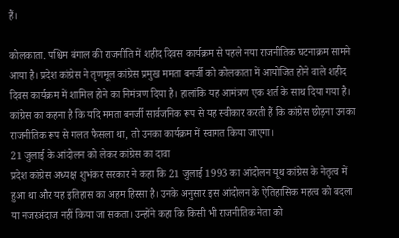हैं।

कोलकाता. पश्चिम बंगाल की राजनीति में शहीद दिवस कार्यक्रम से पहले नया राजनीतिक घटनाक्रम सामने आया है। प्रदेश कांग्रेस ने तृणमूल कांग्रेस प्रमुख ममता बनर्जी को कोलकाता में आयोजित होने वाले शहीद दिवस कार्यक्रम में शामिल होने का निमंत्रण दिया है। हालांकि यह आमंत्रण एक शर्त के साथ दिया गया है। कांग्रेस का कहना है कि यदि ममता बनर्जी सार्वजनिक रूप से यह स्वीकार करती हैं कि कांग्रेस छोड़ना उनका राजनीतिक रूप से गलत फैसला था, तो उनका कार्यक्रम में स्वागत किया जाएगा।
21 जुलाई के आंदोलन को लेकर कांग्रेस का दावा
प्रदेश कांग्रेस अध्यक्ष शुभंकर सरकार ने कहा कि 21 जुलाई 1993 का आंदोलन यूथ कांग्रेस के नेतृत्व में हुआ था और यह इतिहास का अहम हिस्सा है। उनके अनुसार इस आंदोलन के ऐतिहासिक महत्व को बदला या नजरअंदाज नहीं किया जा सकता। उन्होंने कहा कि किसी भी राजनीतिक नेता को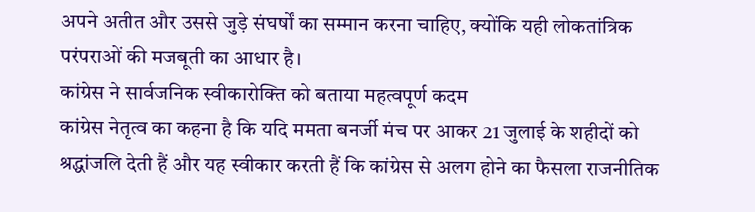अपने अतीत और उससे जुड़े संघर्षों का सम्मान करना चाहिए, क्योंकि यही लोकतांत्रिक परंपराओं की मजबूती का आधार है।
कांग्रेस ने सार्वजनिक स्वीकारोक्ति को बताया महत्वपूर्ण कदम
कांग्रेस नेतृत्व का कहना है कि यदि ममता बनर्जी मंच पर आकर 21 जुलाई के शहीदों को श्रद्धांजलि देती हैं और यह स्वीकार करती हैं कि कांग्रेस से अलग होने का फैसला राजनीतिक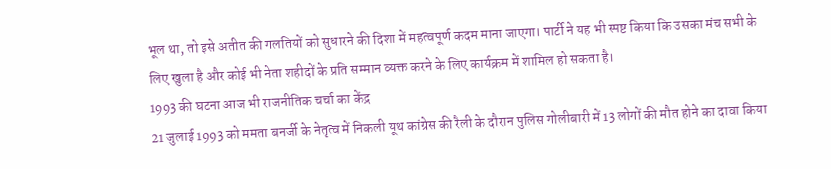भूल था, तो इसे अतीत की गलतियों को सुधारने की दिशा में महत्वपूर्ण कदम माना जाएगा। पार्टी ने यह भी स्पष्ट किया कि उसका मंच सभी के लिए खुला है और कोई भी नेता शहीदों के प्रति सम्मान व्यक्त करने के लिए कार्यक्रम में शामिल हो सकता है।
1993 की घटना आज भी राजनीतिक चर्चा का केंद्र
21 जुलाई 1993 को ममता बनर्जी के नेतृत्व में निकली यूथ कांग्रेस की रैली के दौरान पुलिस गोलीबारी में 13 लोगों की मौत होने का दावा किया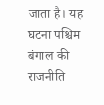जाता है। यह घटना पश्चिम बंगाल की राजनीति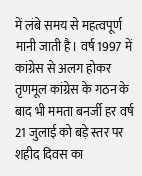में लंबे समय से महत्वपूर्ण मानी जाती है। वर्ष 1997 में कांग्रेस से अलग होकर तृणमूल कांग्रेस के गठन के बाद भी ममता बनर्जी हर वर्ष 21 जुलाई को बड़े स्तर पर शहीद दिवस का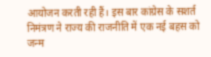आयोजन करती रही हैं। इस बार कांग्रेस के सशर्त निमंत्रण ने राज्य की राजनीति में एक नई बहस को जन्म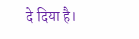दे दिया है।